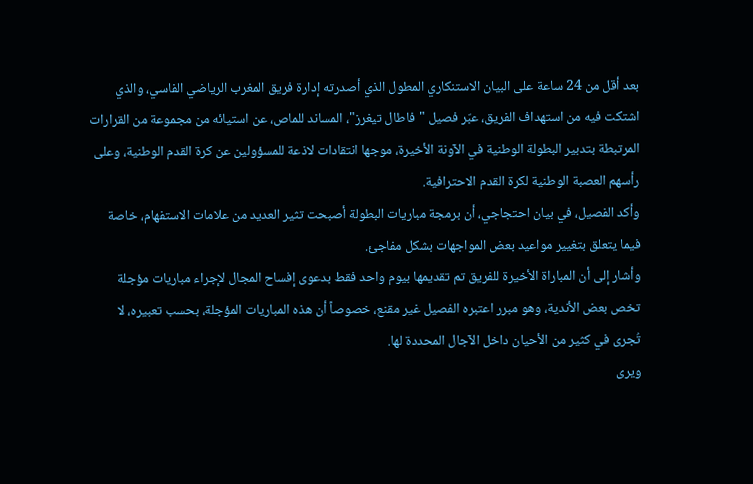بعد أقل من 24 ساعة على البيان الاستنكاري المطول الذي أصدرته إدارة فريق المغرب الرياضي الفاسي، والذي اشتكت فيه من استهداف الفريق، عبّر فصيل "فاطال تيغرز"، المساند للماص، عن استيائه من مجموعة من القرارات المرتبطة بتدبير البطولة الوطنية في الآونة الأخيرة، موجها انتقادات لاذعة للمسؤولين عن كرة القدم الوطنية، وعلى رأسهم العصبة الوطنية لكرة القدم الاحترافية.
وأكد الفصيل، في بيان احتجاجي، أن برمجة مباريات البطولة أصبحت تثير العديد من علامات الاستفهام، خاصة فيما يتعلق بتغيير مواعيد بعض المواجهات بشكل مفاجئ.
وأشار إلى أن المباراة الأخيرة للفريق تم تقديمها بيوم واحد فقط بدعوى إفساح المجال لإجراء مباريات مؤجلة تخص بعض الأندية، وهو مبرر اعتبره الفصيل غير مقنع، خصوصاً أن هذه المباريات المؤجلة، بحسب تعبيره، لا تُجرى في كثير من الأحيان داخل الآجال المحددة لها.
ويرى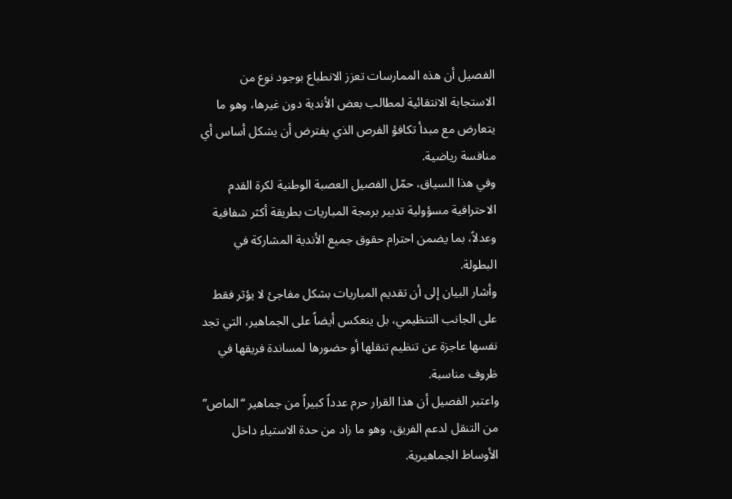الفصيل أن هذه الممارسات تعزز الانطباع بوجود نوع من الاستجابة الانتقائية لمطالب بعض الأندية دون غيرها، وهو ما يتعارض مع مبدأ تكافؤ الفرص الذي يفترض أن يشكل أساس أي منافسة رياضية.
وفي هذا السياق، حمّل الفصيل العصبة الوطنية لكرة القدم الاحترافية مسؤولية تدبير برمجة المباريات بطريقة أكثر شفافية وعدلاً، بما يضمن احترام حقوق جميع الأندية المشاركة في البطولة.
وأشار البيان إلى أن تقديم المباريات بشكل مفاجئ لا يؤثر فقط على الجانب التنظيمي، بل ينعكس أيضاً على الجماهير، التي تجد نفسها عاجزة عن تنظيم تنقلها أو حضورها لمساندة فريقها في ظروف مناسبة.
واعتبر الفصيل أن هذا القرار حرم عدداً كبيراً من جماهير “الماص” من التنقل لدعم الفريق، وهو ما زاد من حدة الاستياء داخل الأوساط الجماهيرية.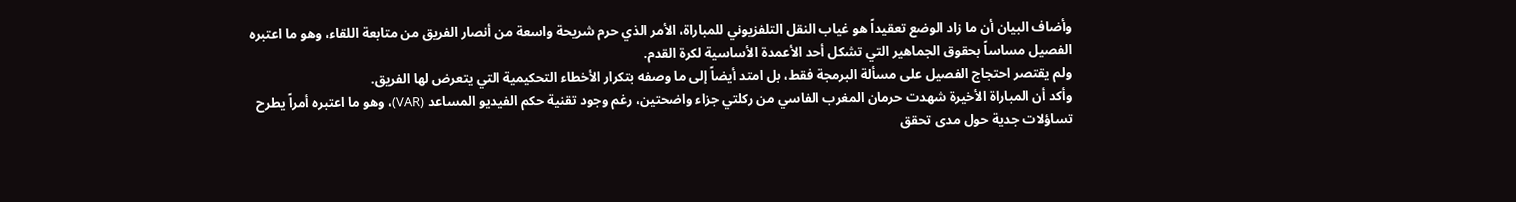وأضاف البيان أن ما زاد الوضع تعقيداً هو غياب النقل التلفزيوني للمباراة، الأمر الذي حرم شريحة واسعة من أنصار الفريق من متابعة اللقاء، وهو ما اعتبره الفصيل مساساً بحقوق الجماهير التي تشكل أحد الأعمدة الأساسية لكرة القدم.
ولم يقتصر احتجاج الفصيل على مسألة البرمجة فقط، بل امتد أيضاً إلى ما وصفه بتكرار الأخطاء التحكيمية التي يتعرض لها الفريق.
وأكد أن المباراة الأخيرة شهدت حرمان المغرب الفاسي من ركلتي جزاء واضحتين، رغم وجود تقنية حكم الفيديو المساعد (VAR)، وهو ما اعتبره أمراً يطرح تساؤلات جدية حول مدى تحقق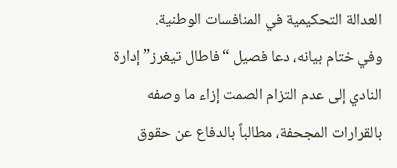العدالة التحكيمية في المنافسات الوطنية.
وفي ختام بيانه، دعا فصيل “فاطال تيغرز” إدارة النادي إلى عدم التزام الصمت إزاء ما وصفه بالقرارات المجحفة، مطالباً بالدفاع عن حقوق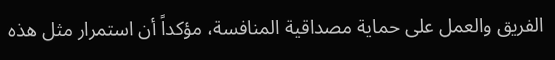الفريق والعمل على حماية مصداقية المنافسة، مؤكداً أن استمرار مثل هذه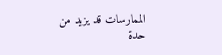الممارسات قد يزيد من حدة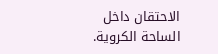الاحتقان داخل الساحة الكروية.